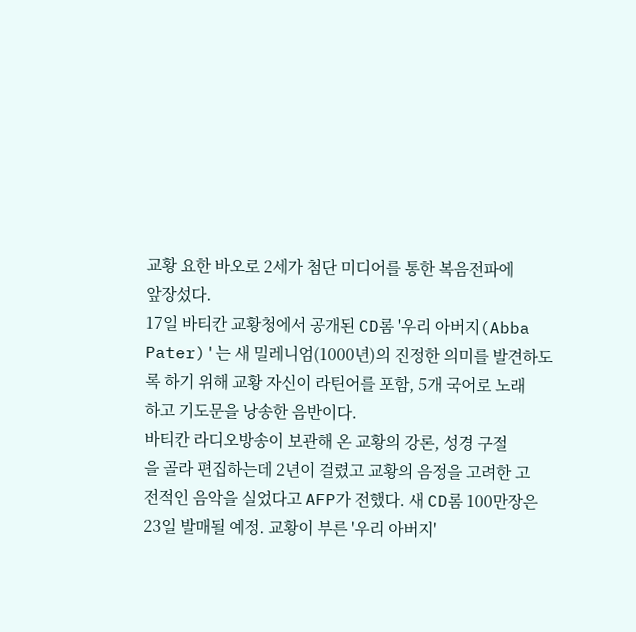교황 요한 바오로 2세가 첨단 미디어를 통한 복음전파에
앞장섰다.
17일 바티칸 교황청에서 공개된 CD롬 '우리 아버지(Abba
Pater)'는 새 밀레니엄(1000년)의 진정한 의미를 발견하도
록 하기 위해 교황 자신이 라틴어를 포함, 5개 국어로 노래
하고 기도문을 낭송한 음반이다.
바티칸 라디오방송이 보관해 온 교황의 강론, 성경 구절
을 골라 편집하는데 2년이 걸렸고 교황의 음정을 고려한 고
전적인 음악을 실었다고 AFP가 전했다. 새 CD롬 100만장은
23일 발매될 예정. 교황이 부른 '우리 아버지'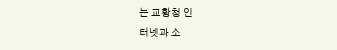는 교황청 인
터넷과 소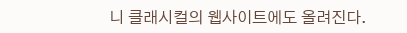니 클래시컬의 웹사이트에도 올려진다.